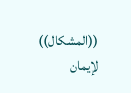((المشكال)) لإيمان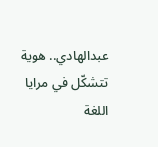عبدالهادي.. هوية تتشكّل في مرايا اللغة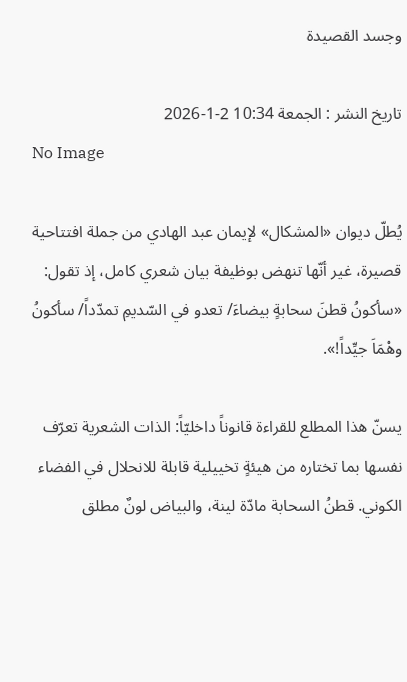وجسد القصيدة

تاريخ النشر : الجمعة 10:34 2-1-2026
No Image

يُطلّ ديوان «المشكال» لإيمان عبد الهادي من جملة افتتاحية قصيرة، غير أنّها تنهض بوظيفة بيان شعري كامل، إذ تقول: «سأكونُ قطنَ سحابةٍ بيضاءَ/ تعدو في السّديمِ تمدّداً/ سأكونُ وهْمَاَ جيِّداً!».

يسنّ هذا المطلع للقراءة قانوناً داخليّاً: الذات الشعرية تعرّف نفسها بما تختاره من هيئةٍ تخييلية قابلة للانحلال في الفضاء الكوني. قطنُ السحابة مادّة لينة، والبياض لونٌ مطلق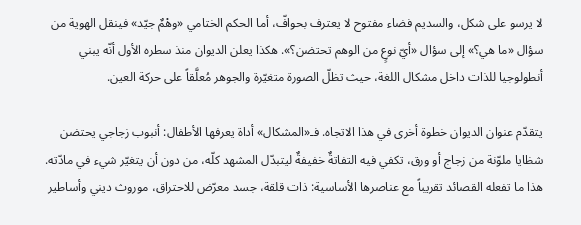لا يرسو على شكل، والسديم فضاء مفتوح لا يعترف بحوافّ، أما الحكم الختامي «وهْمٌ جيّد» فينقل الهوية من سؤال «ما هي؟» إلى سؤال «أيّ نوعٍ من الوهم تحتضن؟». هكذا يعلن الديوان منذ سطره الأول أنّه يبني أنطولوجيا للذات داخل مشكال اللغة، حيث تظلّ الصورة متغيّرة والجوهر مُعلَّقاً على حركة العين.

يتقدّم عنوان الديوان خطوة أخرى في هذا الاتجاه. فـ«المشكال» أداة يعرفها الأطفال: أنبوب زجاجي يحتضن شظايا ملوّنة من زجاج أو ورق، تكفي فيه التفاتةٌ خفيفةٌ ليتبدّل المشهد كلّه، من دون أن يتغيّر شيء في مادّته. هذا ما تفعله القصائد تقريباً مع عناصرها الأساسية: ذات قلقة، جسد معرّض للاحتراق، موروث ديني وأساطير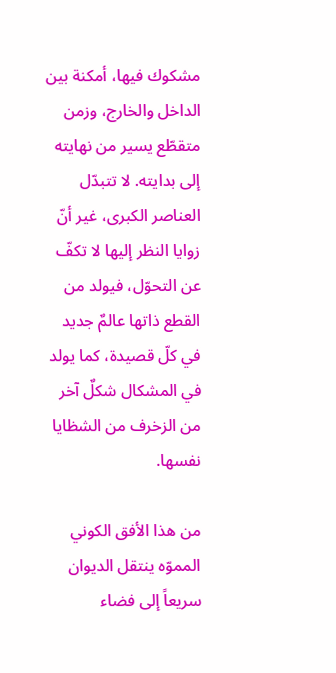مشكوك فيها، أمكنة بين الداخل والخارج، وزمن متقطّع يسير من نهايته إلى بدايته. لا تتبدّل العناصر الكبرى، غير أنّ زوايا النظر إليها لا تكفّ عن التحوّل، فيولد من القطع ذاتها عالمٌ جديد في كلّ قصيدة، كما يولد في المشكال شكلٌ آخر من الزخرف من الشظايا نفسها.

من هذا الأفق الكوني المموّه ينتقل الديوان سريعاً إلى فضاء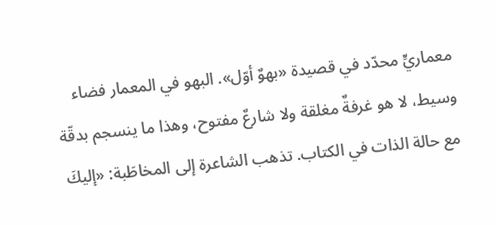معماريٍّ محدّد في قصيدة «بهوٌ أوّل». البهو في المعمار فضاء وسيط، لا هو غرفةٌ مغلقة ولا شارعٌ مفتوح، وهذا ما ينسجم بدقّة مع حالة الذات في الكتاب. تذهب الشاعرة إلى المخاطَبة: «إليكَ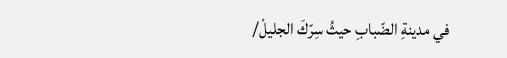في مدينةِ الضّبابِ حيثُ سِرّكَ الجليلْ/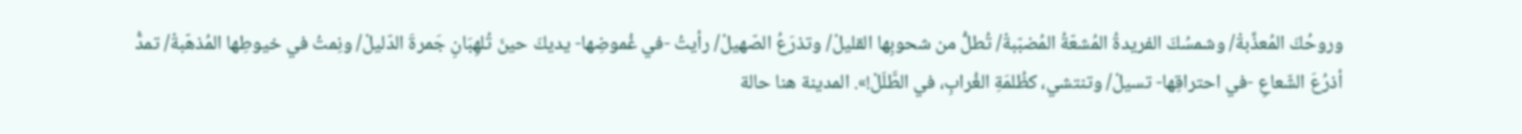وروحُكَ المُعذَّبةْ/ وشمسُكَ الفريدةُ المُشعّةُ المُضبّبةْ/ تُطلُّ من شحوبِها القليلْ/ وتذرَعُ الصّهيلْ/ رأيتُ -في غُموضِها- يديكَ حينَ تُلهِبَانِ جَمرةَ الدّليلْ/ ونِمتُ في خيوطِها المُذهّبةْ/ تمدُّ أذرُعَ الشّعاعِ -في احتراقِها- تسيلْ/ وتنتشي، كظُلمَةِ الغُرابِ، في الطَّلَلْ!». المدينة هنا حالة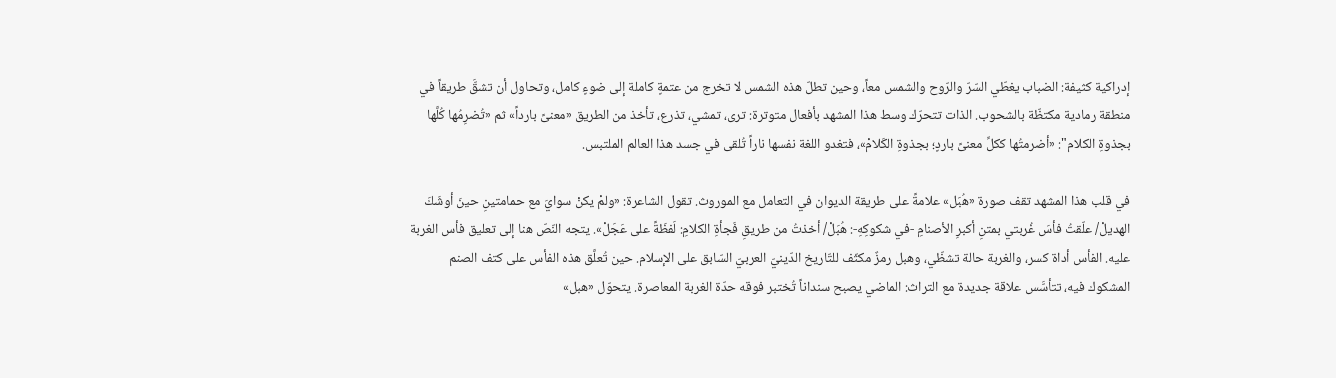إدراكية كثيفة: الضباب يغطّي السّرّ والرّوح والشمس معاً، وحين تطلّ هذه الشمس لا تخرج من عتمةٍ كاملة إلى ضوءٍ كامل، وتحاول أن تشقَّ طريقاً في منطقة رمادية مكتظّة بالشحوب. الذات تتحرّك وسط هذا المشهد بأفعال متوترة: ترى، تمشي، تذرع، تأخذ من الطريق «معنىً بارداً» ثم «تُضرِمُها كُلَّها بجذوةِ الكلام": «أضرمتُها ككلِّ معنىً باردٍ؛ بجذوةِ الكَلامْ»، فتغدو اللغة نفسها ناراً تُلقى في جسد هذا العالم الملتبس.

في قلب هذا المشهد تقف صورة «هُبَل» علامةً على طريقة الديوان في التعامل مع الموروث. تقول الشاعرة: «ولمْ يكنْ سوايَ مع حمامتينِ حينَ أوشَكَ الهديلْ/ علّقتُ فأسَ غُربتي بمتنِ أكبرِ الأصنامِ -في شكوكِهِ-: هُبَلْ/ أخذتُ من طريقِ فَجأةِ الكلامِ: لَفظَةً على عَجَلْ». يتجه النّصّ هنا إلى تعليق فأس الغربة عليه. الفأس أداة كسر، والغربة حالة تشظّي، وهبل رمزٌ مكثّف للتّاريخ الدّينيّ العربيّ السّابق على الإسلام. حين تُعلَّق هذه الفأس على كتف الصنم المشكوك فيه، تتأسَّس علاقة جديدة مع التراث: الماضي يصبح سنداناً تُختبر فوقه حدّة الغربة المعاصرة. يتحوّل «هبل»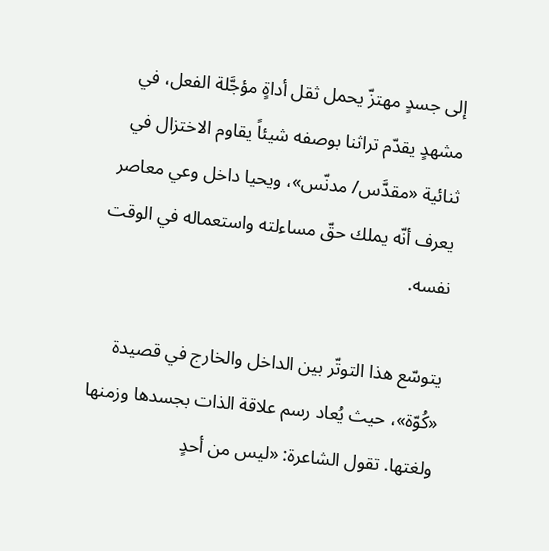إلى جسدٍ مهتزّ يحمل ثقل أداةٍ مؤجَّلة الفعل، في مشهدٍ يقدّم تراثنا بوصفه شيئاً يقاوم الاختزال في ثنائية «مقدَّس/ مدنّس»، ويحيا داخل وعي معاصر يعرف أنّه يملك حقّ مساءلته واستعماله في الوقت نفسه.

يتوسّع هذا التوتّر بين الداخل والخارج في قصيدة «كُوّة»، حيث يُعاد رسم علاقة الذات بجسدها وزمنها ولغتها. تقول الشاعرة: «ليس من أحدٍ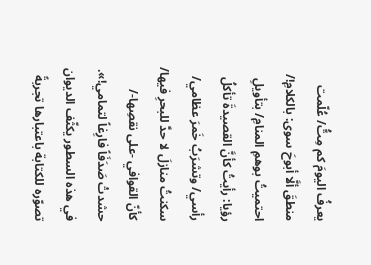يعرفُ اليومَ كم مِتُّ/ عُلّمت منطقَ ألَّا أبوحَ سوى: بالكلامِ!/ احتميتُ بوهمِ المنامِ/ بتأويلِ رؤيا: رأيتُ كأنَّ القصيدةَ تأكلُ رأسي/ وتشرَبُ خَمرَ عظامي/ سكنتُ منازلَ لا حدَّ للبحرِ فيها/ كأنّ القوافي -على نقصِها-/ حشدتْ صَدَفَاً فارِغاً لتمامي!». في هذه السطور يكثّف الديوان تصوّره للكتابة باعتبارها تجربةً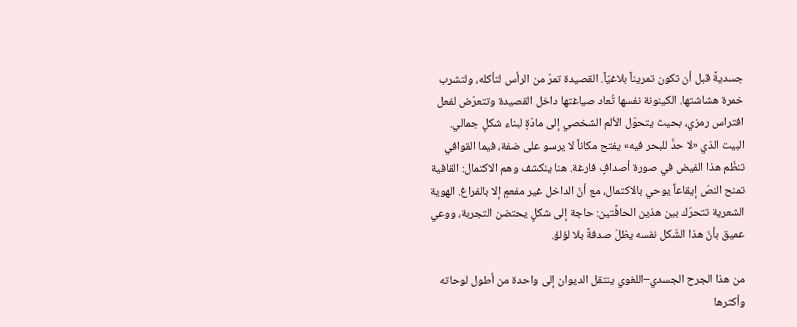جسديةً قبل أن تكون تمريناً بلاغيّاً. القصيدة تمرّ من الرأس لتأكله، ولتشرب خمرة هشاشتها. الكينونة نفسها تُعاد صياغتها داخل القصيدة وتتعرّض لفعل افتراس رمزي، بحيث يتحوّل الألم الشخصي إلى مادّةٍ لبناء شكلٍ جمالي. البيت الذي «لا حدَّ للبحر فيه» يفتح مكاناً لا يرسو على ضفة، فيما القوافي تنظّم هذا الفيض في صورة أصدافٍ فارغة. هنا ينكشف وهم الاكتمال: القافية تمنح النصّ إيقاعاً يوحي بالاكتمال، مع أنّ الداخل غير مفعمٍ إلا بالفراغ. الهوية الشعرية تتحرّك بين هذين الحافَّتين: حاجة إلى شكلٍ يحتضن التجربة، ووعي عميق بأنّ هذا الشّكل نفسه يظلّ صدفةً بلا لؤلؤ.

من هذا الجرح الجسدي–اللغوي ينتقل الديوان إلى واحدة من أطول لوحاته وأكثرها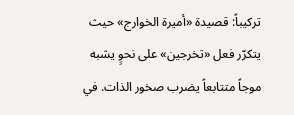تركيباً: قصيدة «أميرة الخوارج» حيث يتكرّر فعل «تخرجين» على نحوٍ يشبه موجاً متتابعاً يضرب صخور الذات. في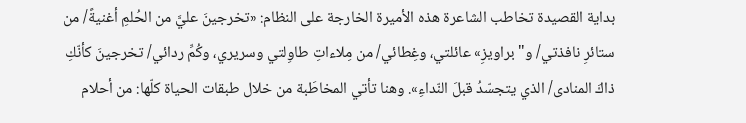بداية القصيدة تخاطب الشاعرة هذه الأميرة الخارجة على النظام: «تخرجينَ عليَّ من الحُلمِ أغنيةً/ من ستائرِ نافذتي/ و"براويزِ» عائلتي، وغِطائي/ من مِلاءاتِ طاوِلتي وسريري، وكُمِّ ردائي/ تخرجينَ كأنّكِ ذاكَ المنادى/ الذي يتجسّدُ قبلَ النّداءِ». وهنا تأتي المخاطَبة من خلال طبقات الحياة كلّها: من أحلام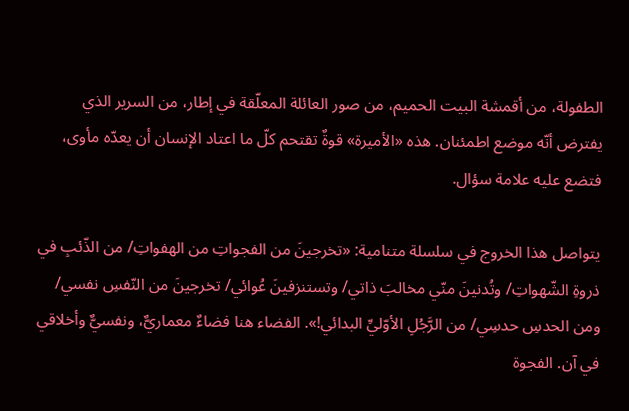الطفولة، من أقمشة البيت الحميم، من صور العائلة المعلّقة في إطار، من السرير الذي يفترض أنّه موضع اطمئنان. هذه «الأميرة» قوةٌ تقتحم كلّ ما اعتاد الإنسان أن يعدّه مأوى، فتضع عليه علامة سؤال.

يتواصل هذا الخروج في سلسلة متنامية: «تخرجينَ من الفجواتِ من الهفواتِ/ من الذّئبِ في ذروةِ الشّهواتِ/ وتُدنينَ منّي مخالبَ ذاتي/ وتستنزفينَ عُوائي/ تخرجينَ من النّفسِ نفسي/ ومن الحدسِ حدسِي/ من الرَّجُلِ الأوّليِّ البدائي!». الفضاء هنا فضاءٌ معماريٌّ، ونفسيٌّ وأخلاقي في آن. الفجوة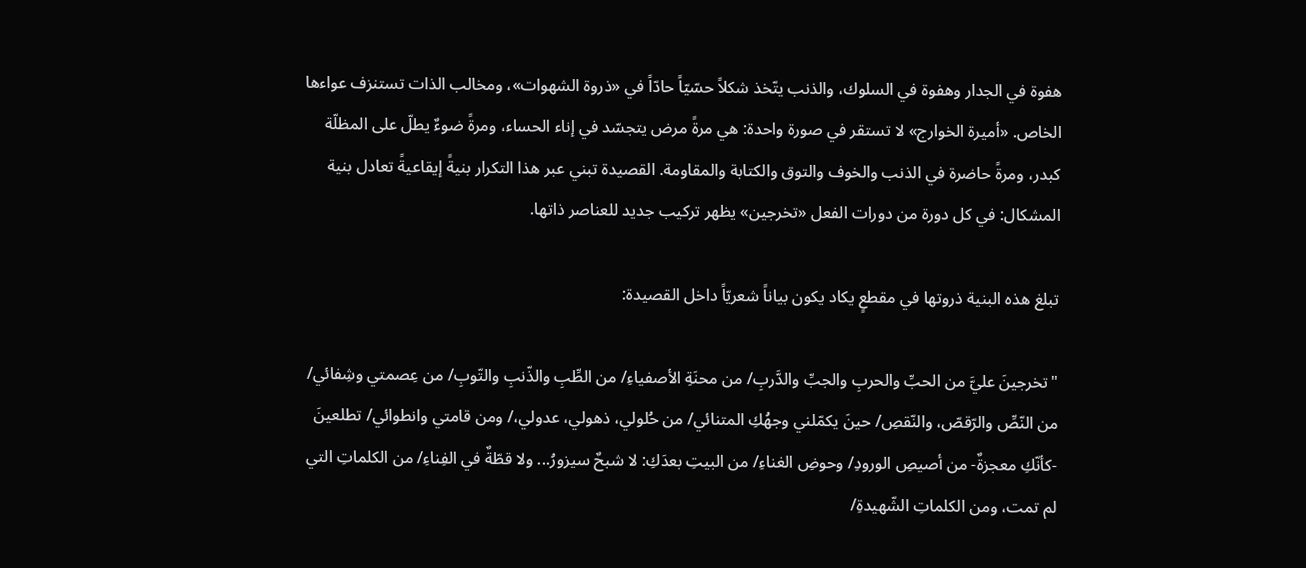هفوة في الجدار وهفوة في السلوك، والذنب يتّخذ شكلاً حسّيّاً حادّاً في «ذروة الشهوات»، ومخالب الذات تستنزف عواءها الخاص. «أميرة الخوارج» لا تستقر في صورة واحدة: هي مرةً مرض يتجسّد في إناء الحساء، ومرةً ضوءٌ يطلّ على المظلّة كبدر، ومرةً حاضرة في الذنب والخوف والتوق والكتابة والمقاومة. القصيدة تبني عبر هذا التكرار بنيةً إيقاعيةً تعادل بنية المشكال: في كل دورة من دورات الفعل «تخرجين» يظهر تركيب جديد للعناصر ذاتها.

تبلغ هذه البنية ذروتها في مقطعٍ يكاد يكون بياناً شعريّاً داخل القصيدة:

"تخرجينَ عليَّ من الحبِّ والحربِ والجبِّ والدَّربِ/ من محنَةِ الأصفياءِ/ من الطِّبِ والذّنبِ والتّوبِ/ من عِصمتي وشِفائي/ من النّصِّ والرّقصّ، والنّقصِ/ حينَ يكمّلني وجهُكِ المتنائي/ من حُلولي، ذهولي، عدولي،/ ومن قامتي وانطوائي/ تطلعينَ -كأنّكِ معجزةٌ- من أصيصِ الورودِ/ وحوضِ الغناءِ/ من البيتِ بعدَكِ: لا شبحٌ سيزورُ... ولا قطّةٌ في الفِناءِ/ من الكلماتِ التي لم تمت، ومن الكلماتِ الشّهيدةِ/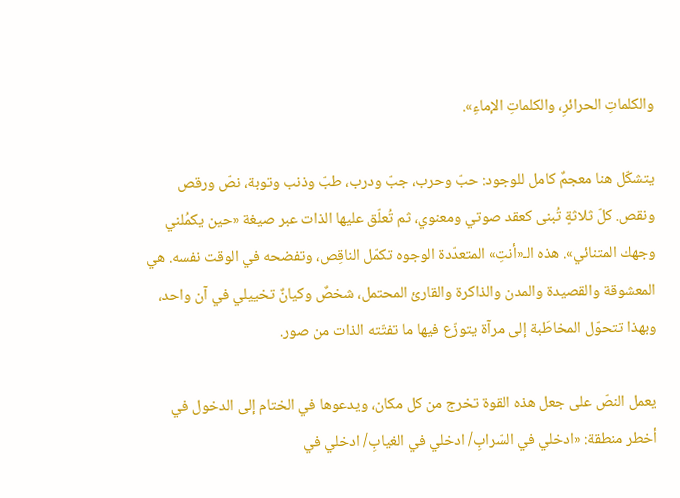والكلماتِ الحرائرِ، والكلماتِ الإماءِ».

يتشكّل هنا معجمٌ كامل للوجود: حبّ وحرب، جبّ ودرب، طبّ وذنب وتوبة، نصّ ورقص ونقص. كلّ ثلاثةٍ تُبنى كعقد صوتي ومعنوي، ثم تُعلّق عليها الذات عبر صيغة «حين يكمُلني وجهك المتنائي». هذه الـ«أنتِ» المتعدّدة الوجوه تكمّل الناقِص، وتفضحه في الوقت نفسه. هي المعشوقة والقصيدة والمدن والذاكرة والقارئ المحتمل، شخصٌ وكيانٌ تخييلي في آن واحد، وبهذا تتحوّل المخاطَبة إلى مرآة يتوزّع فيها ما تفتّته الذات من صور.

يعمل النصّ على جعل هذه القوة تخرج من كل مكان، ويدعوها في الختام إلى الدخول في أخطر منطقة: «ادخلي في السّرابِ/ ادخلي في الغيابِ/ ادخلي في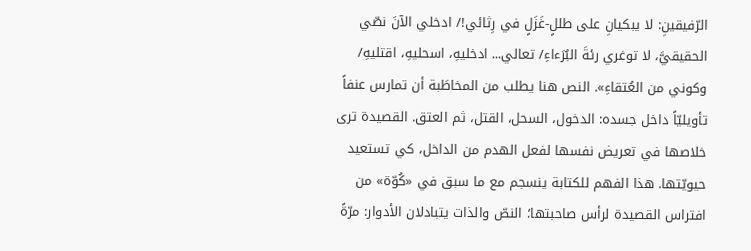الرّفيقينِ: لا يبكيانِ على طللٍ-غَزَلٍ في رِثائي!/ ادخلي الآنَ نصّي الحقيقيَّ، لا توغري رئةَ البُرَءاءِ/ تعالي... ادخليهِ، اسحليهِ، اقتليهِ/ وكوني من العُتقاءِ». النص هنا يطلب من المخاطَبة أن تمارس عنفاً تأويليّاً داخل جسده: الدخول، السحل، القتل، ثم العتق. القصيدة ترى خلاصها في تعريض نفسها لفعل الهدم من الداخل، كي تستعيد حيويّتها. هذا الفهم للكتابة ينسجم مع ما سبق في «كُوّة» من افتراس القصيدة لرأس صاحبتها؛ النصّ والذات يتبادلان الأدوار: مرّةً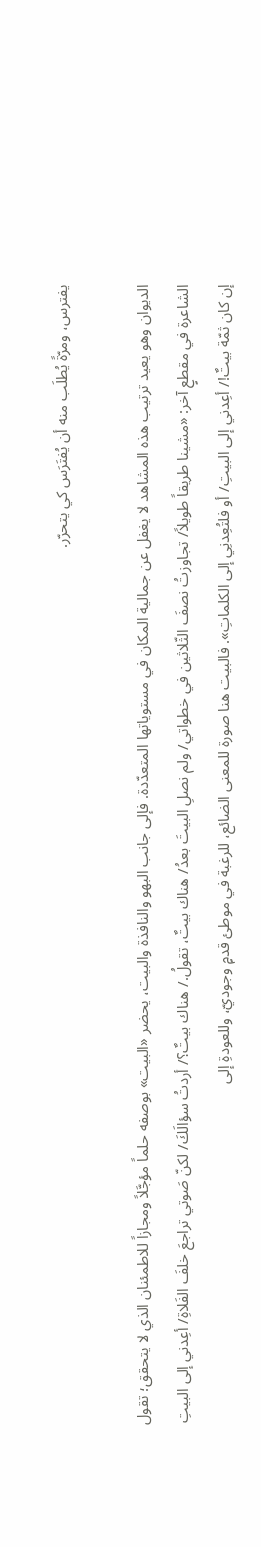يفترس، ومرّةً يُطلَب منه أن يُفتَرَس كي يتحرّر.

الديوان وهو يعيد ترتيب هذه المشاهد لا يغفل عن جمالية المكان في مستوياتها المتعدّدة. فإلى جانب البهو والنافذة والبيت، يحضر «البيت» بوصفه حلماً مؤجَّلاً ومجازاً للاطمئنان الذي لا يتحقق؛ تقول الشاعرة في مقطعٍ آخر: «مشينا طريقاً طويلاً/ تجاوزتُ نصفَ الثّلاثين في خطواتي/ ولم نصلِ البيتَ بعدُ/ هناك بيتٌ، تقولُ./ هناك بيتٌ؟/ أردتُ سؤالَكَ/ لكنّ صَوتي تراجعَ خلفَ الفَلاةِ/ أعِدني إلى البيتِ إن كان ثمّة بيتٌ!/ أعِدني إلى البيتِ/ أو فلتُعِدنِي إلى الكلماتِ». فالبيت هنا صورة للمعنى الضائع، للرغبة في موطئ قدمٍ وجوديّ، وللعودةِ إلى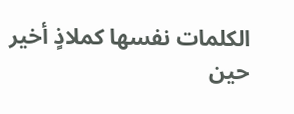الكلمات نفسها كملاذٍ أخير حين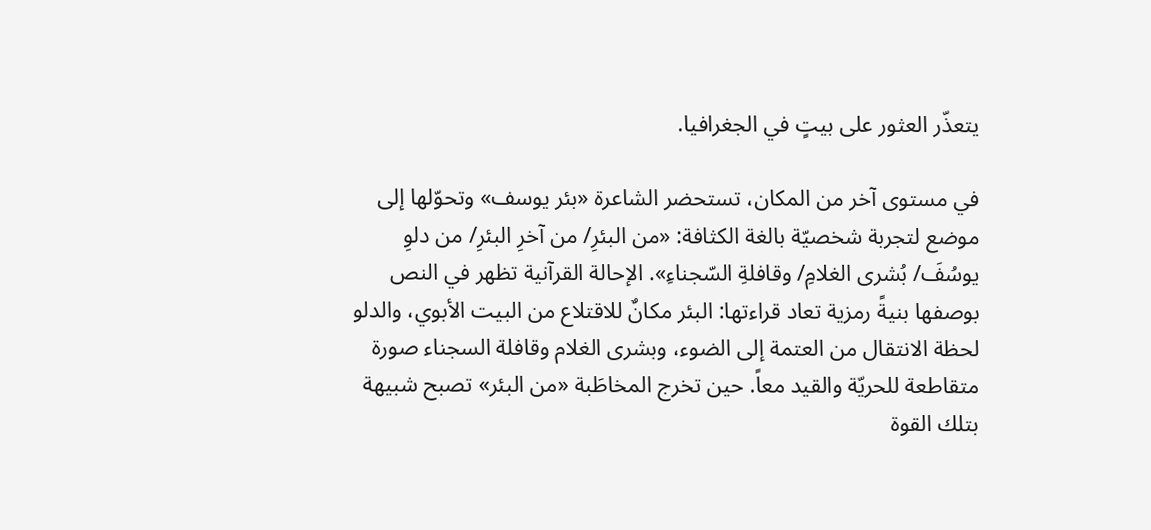يتعذّر العثور على بيتٍ في الجغرافيا.

في مستوى آخر من المكان، تستحضر الشاعرة «بئر يوسف» وتحوّلها إلى موضع لتجربة شخصيّة بالغة الكثافة: «من البئرِ/ من آخرِ البئرِ/ من دلوِ يوسُفَ/ بُشرى الغلامِ/ وقافلةِ السّجناءِ». الإحالة القرآنية تظهر في النص بوصفها بنيةً رمزية تعاد قراءتها: البئر مكانٌ للاقتلاع من البيت الأبوي، والدلو لحظة الانتقال من العتمة إلى الضوء، وبشرى الغلام وقافلة السجناء صورة متقاطعة للحريّة والقيد معاً. حين تخرج المخاطَبة «من البئر» تصبح شبيهة بتلك القوة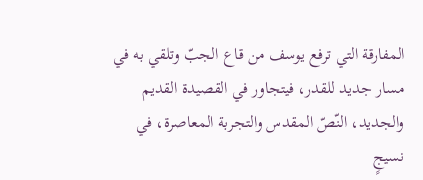المفارقة التي ترفع يوسف من قاع الجبّ وتلقي به في مسار جديد للقدر، فيتجاور في القصيدة القديم والجديد، النّصّ المقدس والتجربة المعاصرة، في نسيجٍ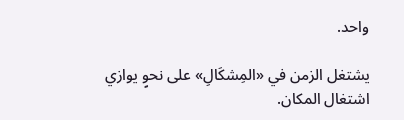واحد.

يشتغل الزمن في «المِشكَالِ» على نحوٍ يوازي اشتغال المكان.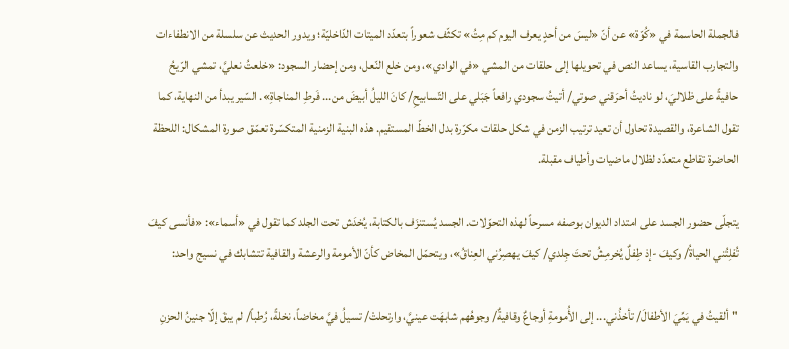فالجملة الحاسمة في «كُوّة» عن أنّ «ليسَ من أحدٍ يعرف اليوم كم مِتُ» تكثّف شعوراً بتعدّد الميتات الدّاخليّة؛ ويدور الحديث عن سلسلة من الانطفاءات والتجارب القاسية، يساعد النص في تحويلها إلى حلقات من المشي «في الوادي»، ومن خلع النّعل، ومن إحضار السجود: «خلعتُ نعليَّ، تمشي الرّيحُ حافيةً على ظلاليَ، لو ناديتُ أحرَقني صوتي/ أتيتُ سجودي رافعاً جَبَلي على التّسابيحِ/ كانَ الليلُ أبيضَ من... فَرطِ المناجاةِ». السّير يبدأ من النهاية، كما تقول الشاعرة، والقصيدة تحاول أن تعيد ترتيب الزمن في شكل حلقات مكرّرة بدل الخطّ المستقيم. هذه البنية الزمنية المتكسّرة تعمّق صورة المشكال: اللحظة الحاضرة تقاطع متعدّد لظلال ماضيات وأطياف مقبلة.

يتجلّى حضور الجسد على امتداد الديوان بوصفه مسرحاً لهذه التحوّلات. الجسد يُستنزَف بالكتابة، يُخدَش تحت الجلد كما تقول في «أسماء»: «فأنسى كيفَ تُفلِتُني الحياةُ/ وكيفَ -إذ طِفلٌ يُخرمِشُ تحتَ جِلدي/ كيفَ يهصِرُني العِناقُ»، ويتحمّل المخاض كأنّ الأمومة والرعشة والقافية تتشابك في نسيج واحد:

"ألقيتُ في يَمِّيَ الأطفالَ/ تأخذُني... إلى الأُمومةِ أوجاعٌ وقافيةٌ/ وجوهُهم شابهَت عينيَّ، وارتحلتْ/ تسيلُ فيَّ مخاضاً، نخلةً، رُطباً/ لم يبقَ إلّا جنينُ الحزنِ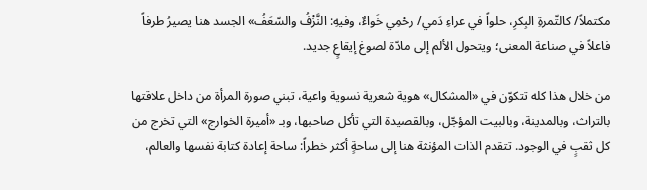مكتملاً/ كالتّمرةِ البِكرِ، حلواً في عراءِ دَمي/ رحْمِي خَواءٌ، وفيهِ: النَّزْفُ والسّعَفُ» الجسد هنا يصيرُ طرفاً فاعلاً في صناعة المعنى؛ ويتحول الألم إلى مادّة لصوغ إيقاعٍ جديد.

من خلال هذا كله تتكوّن في «المشكال» هوية شعرية نسوية واعية، تبني صورة المرأة من داخل علاقتها بالتراث، وبالمدينة، وبالبيت المؤجّل، وبالقصيدة التي تأكل صاحبها، وبـ «أميرة الخوارج» التي تخرج من كل ثقبٍ في الوجود. تتقدم الذات المؤنثة هنا إلى ساحةٍ أكثر خطراً: ساحة إعادة كتابة نفسها والعالم،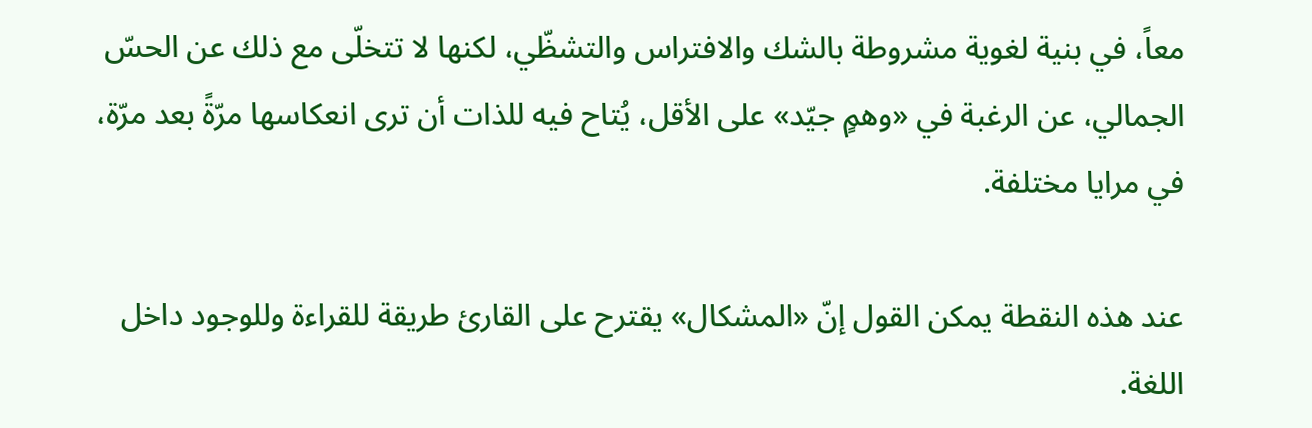معاً، في بنية لغوية مشروطة بالشك والافتراس والتشظّي، لكنها لا تتخلّى مع ذلك عن الحسّ الجمالي، عن الرغبة في «وهمٍ جيّد» على الأقل، يُتاح فيه للذات أن ترى انعكاسها مرّةً بعد مرّة، في مرايا مختلفة.

عند هذه النقطة يمكن القول إنّ «المشكال» يقترح على القارئ طريقة للقراءة وللوجود داخل اللغة.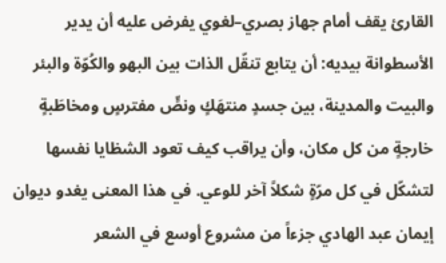القارئ يقف أمام جهاز بصري–لغوي يفرض عليه أن يدير الأسطوانة بيديه: أن يتابع تنقّل الذات بين البهو والكُوّة والبئر والبيت والمدينة، بين جسدٍ منتهَكٍ ونصٍّ مفترسٍ ومخاطَبةٍ خارجةٍ من كل مكان، وأن يراقب كيف تعود الشظايا نفسها لتشكّل في كل مرّةٍ شكلاً آخر للوعي. في هذا المعنى يغدو ديوان إيمان عبد الهادي جزءاً من مشروع أوسع في الشعر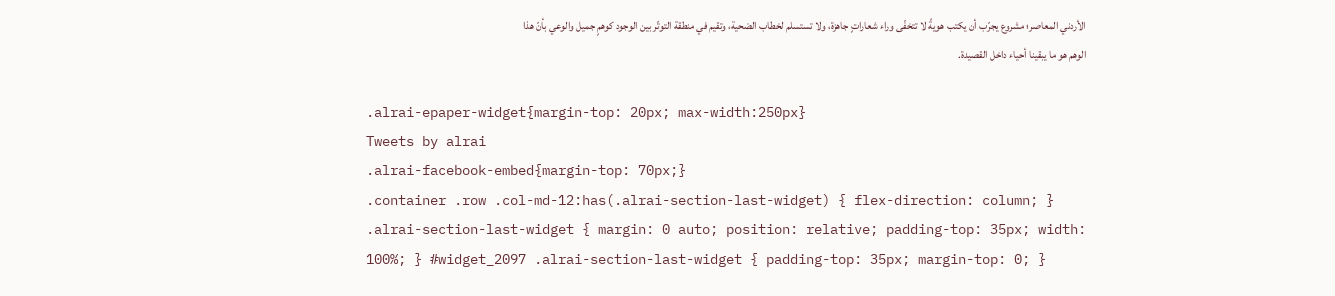الأردني المعاصر؛ مشروع يجرّب أن يكتب هويةً لا تتخفّى وراء شعاراتٍ جاهزة، ولا تستسلم لخطاب الضحية، وتقيم في منطقة التوتّر بين الوجود كوهمٍ جميل والوعي بأنّ هذا الوهم هو ما يبقينا أحياء داخل القصيدة.

.alrai-epaper-widget{margin-top: 20px; max-width:250px}
Tweets by alrai
.alrai-facebook-embed{margin-top: 70px;}
.container .row .col-md-12:has(.alrai-section-last-widget) { flex-direction: column; } .alrai-section-last-widget { margin: 0 auto; position: relative; padding-top: 35px; width: 100%; } #widget_2097 .alrai-section-last-widget { padding-top: 35px; margin-top: 0; }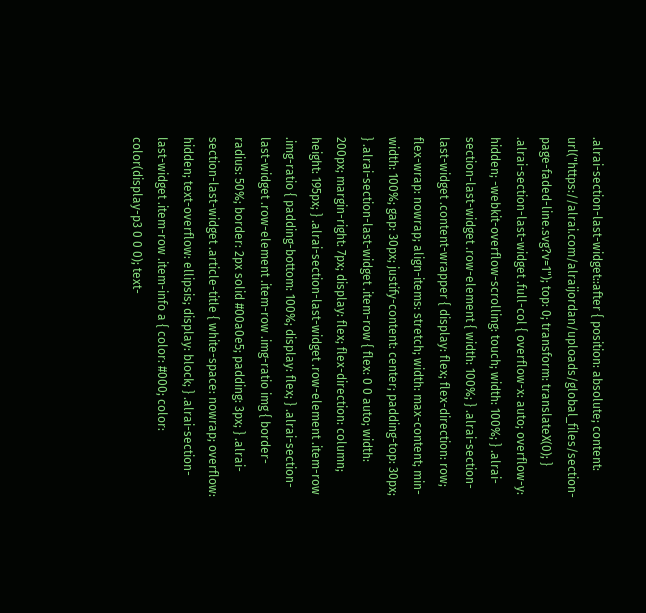.alrai-section-last-widget::after { position: absolute; content: url("https://alrai.com/alraijordan/uploads/global_files/section-page-faded-line.svg?v=1"); top: 0; transform: translateX(0); } .alrai-section-last-widget .full-col { overflow-x: auto; overflow-y: hidden; -webkit-overflow-scrolling: touch; width: 100%; } .alrai-section-last-widget .row-element { width: 100%; } .alrai-section-last-widget .content-wrapper { display: flex; flex-direction: row; flex-wrap: nowrap; align-items: stretch; width: max-content; min-width: 100%; gap: 30px; justify-content: center; padding-top: 30px; } .alrai-section-last-widget .item-row { flex: 0 0 auto; width: 200px; margin-right: 7px; display: flex; flex-direction: column; height: 195px; } .alrai-section-last-widget .row-element .item-row .img-ratio { padding-bottom: 100%; display: flex; } .alrai-section-last-widget .row-element .item-row .img-ratio img { border-radius: 50%; border: 2px solid #00a0e5; padding: 3px; } .alrai-section-last-widget .article-title { white-space: nowrap; overflow: hidden; text-overflow: ellipsis; display: block; } .alrai-section-last-widget .item-row .item-info a { color: #000; color: color(display-p3 0 0 0); text-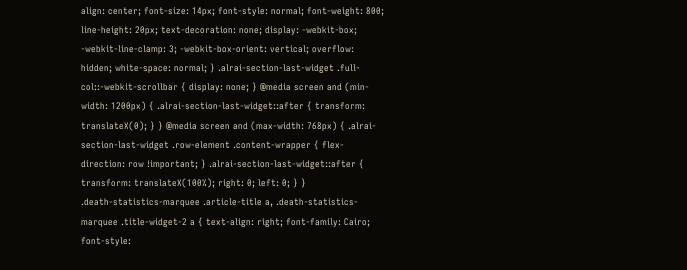align: center; font-size: 14px; font-style: normal; font-weight: 800; line-height: 20px; text-decoration: none; display: -webkit-box; -webkit-line-clamp: 3; -webkit-box-orient: vertical; overflow: hidden; white-space: normal; } .alrai-section-last-widget .full-col::-webkit-scrollbar { display: none; } @media screen and (min-width: 1200px) { .alrai-section-last-widget::after { transform: translateX(0); } } @media screen and (max-width: 768px) { .alrai-section-last-widget .row-element .content-wrapper { flex-direction: row !important; } .alrai-section-last-widget::after { transform: translateX(100%); right: 0; left: 0; } }
.death-statistics-marquee .article-title a, .death-statistics-marquee .title-widget-2 a { text-align: right; font-family: Cairo; font-style: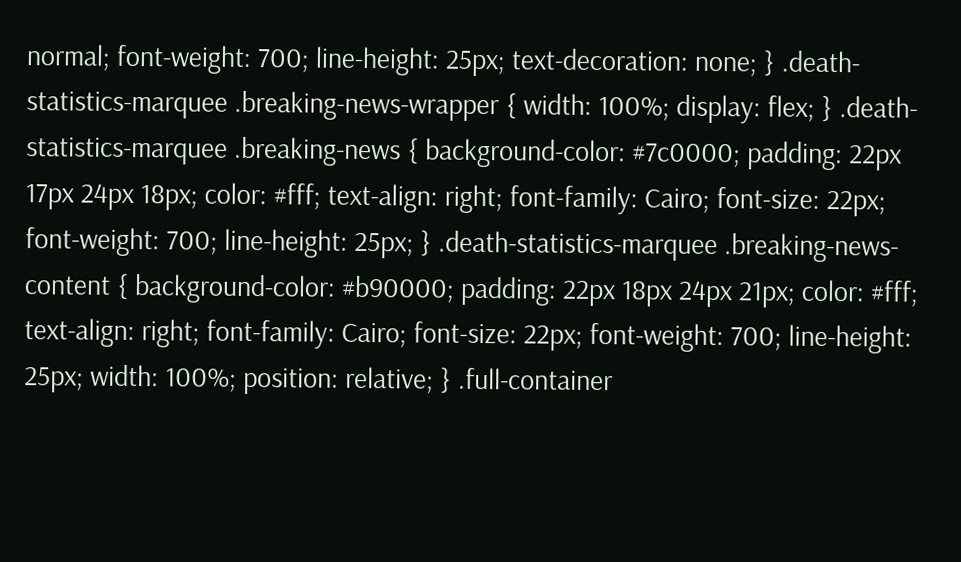normal; font-weight: 700; line-height: 25px; text-decoration: none; } .death-statistics-marquee .breaking-news-wrapper { width: 100%; display: flex; } .death-statistics-marquee .breaking-news { background-color: #7c0000; padding: 22px 17px 24px 18px; color: #fff; text-align: right; font-family: Cairo; font-size: 22px; font-weight: 700; line-height: 25px; } .death-statistics-marquee .breaking-news-content { background-color: #b90000; padding: 22px 18px 24px 21px; color: #fff; text-align: right; font-family: Cairo; font-size: 22px; font-weight: 700; line-height: 25px; width: 100%; position: relative; } .full-container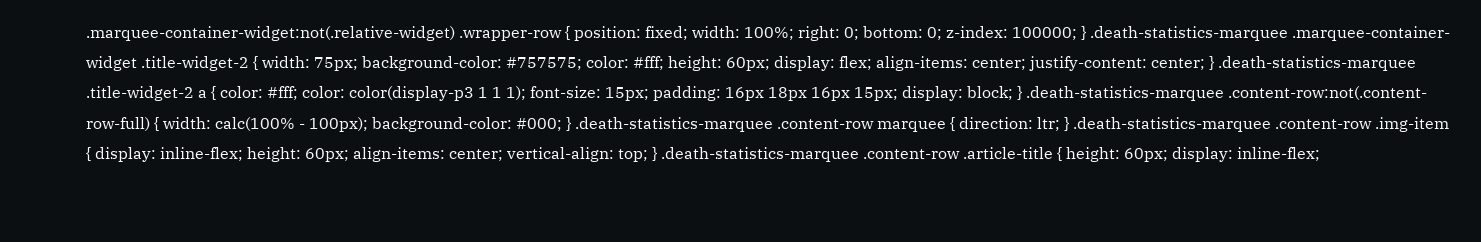.marquee-container-widget:not(.relative-widget) .wrapper-row { position: fixed; width: 100%; right: 0; bottom: 0; z-index: 100000; } .death-statistics-marquee .marquee-container-widget .title-widget-2 { width: 75px; background-color: #757575; color: #fff; height: 60px; display: flex; align-items: center; justify-content: center; } .death-statistics-marquee .title-widget-2 a { color: #fff; color: color(display-p3 1 1 1); font-size: 15px; padding: 16px 18px 16px 15px; display: block; } .death-statistics-marquee .content-row:not(.content-row-full) { width: calc(100% - 100px); background-color: #000; } .death-statistics-marquee .content-row marquee { direction: ltr; } .death-statistics-marquee .content-row .img-item { display: inline-flex; height: 60px; align-items: center; vertical-align: top; } .death-statistics-marquee .content-row .article-title { height: 60px; display: inline-flex;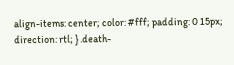align-items: center; color: #fff; padding: 0 15px; direction: rtl; } .death-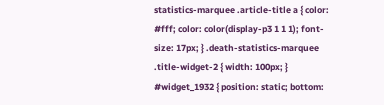statistics-marquee .article-title a { color: #fff; color: color(display-p3 1 1 1); font-size: 17px; } .death-statistics-marquee .title-widget-2 { width: 100px; } #widget_1932 { position: static; bottom: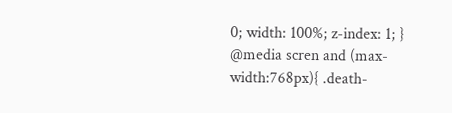0; width: 100%; z-index: 1; } @media scren and (max-width:768px){ .death-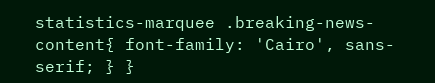statistics-marquee .breaking-news-content{ font-family: 'Cairo', sans-serif; } }